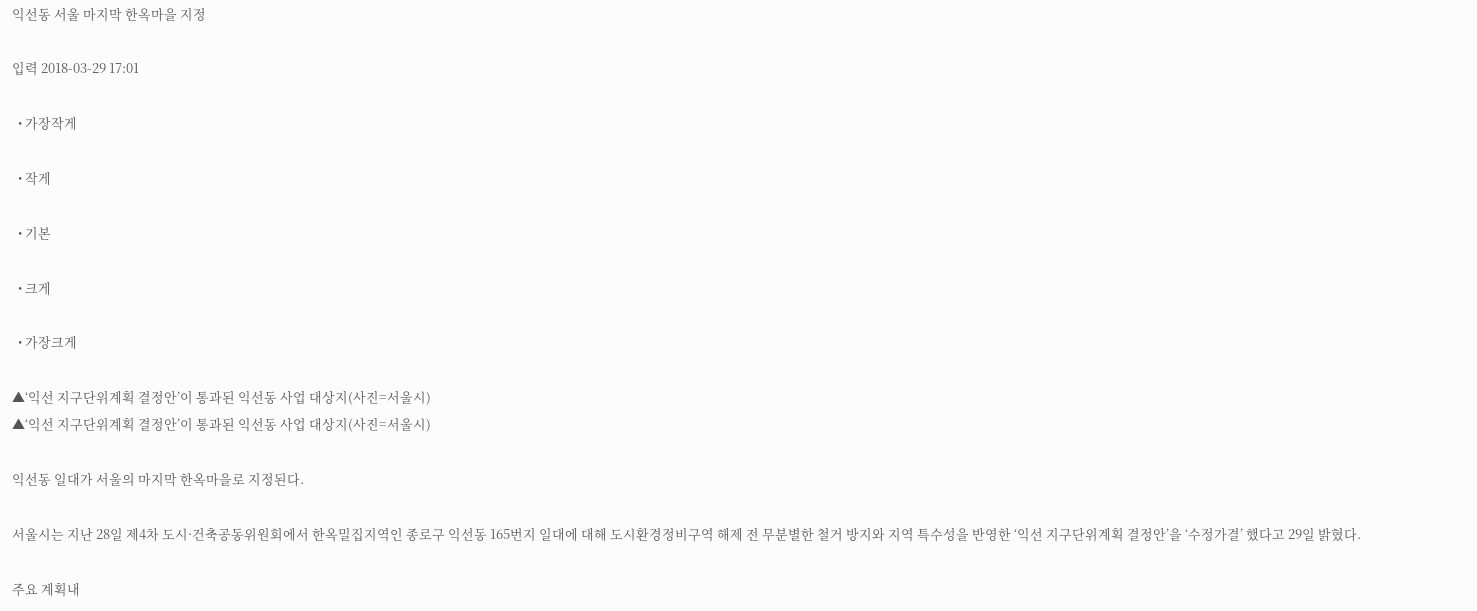익선동 서울 마지막 한옥마을 지정

입력 2018-03-29 17:01

  • 가장작게

  • 작게

  • 기본

  • 크게

  • 가장크게

▲‘익선 지구단위계획 결정안’이 통과된 익선동 사업 대상지(사진=서울시)
▲‘익선 지구단위계획 결정안’이 통과된 익선동 사업 대상지(사진=서울시)

익선동 일대가 서울의 마지막 한옥마을로 지정된다.

서울시는 지난 28일 제4차 도시·건축공동위원회에서 한옥밀집지역인 종로구 익선동 165번지 일대에 대해 도시환경정비구역 해제 전 무분별한 철거 방지와 지역 특수성을 반영한 ‘익선 지구단위계획 결정안’을 ‘수정가결’ 했다고 29일 밝혔다.

주요 계획내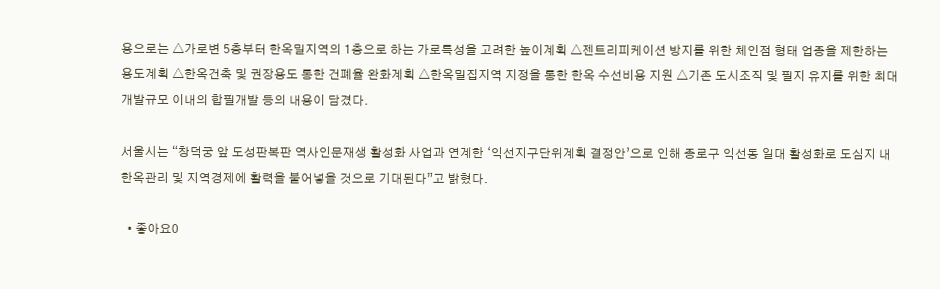용으로는 △가로변 5층부터 한옥밀지역의 1층으로 하는 가로특성을 고려한 높이계획 △젠트리피케이션 방지를 위한 체인점 형태 업종을 제한하는 용도계획 △한옥건축 및 권장용도 통한 건폐율 완화계획 △한옥밀집지역 지정을 통한 한옥 수선비용 지원 △기존 도시조직 및 필지 유지를 위한 최대개발규모 이내의 합필개발 등의 내용이 담겼다.

서울시는 “창덕궁 앞 도성판복판 역사인문재생 활성화 사업과 연계한 ‘익선지구단위계획 결정안’으로 인해 종로구 익선동 일대 활성화로 도심지 내 한옥관리 및 지역경제에 활력을 불어넣을 것으로 기대된다”고 밝혔다.

  • 좋아요0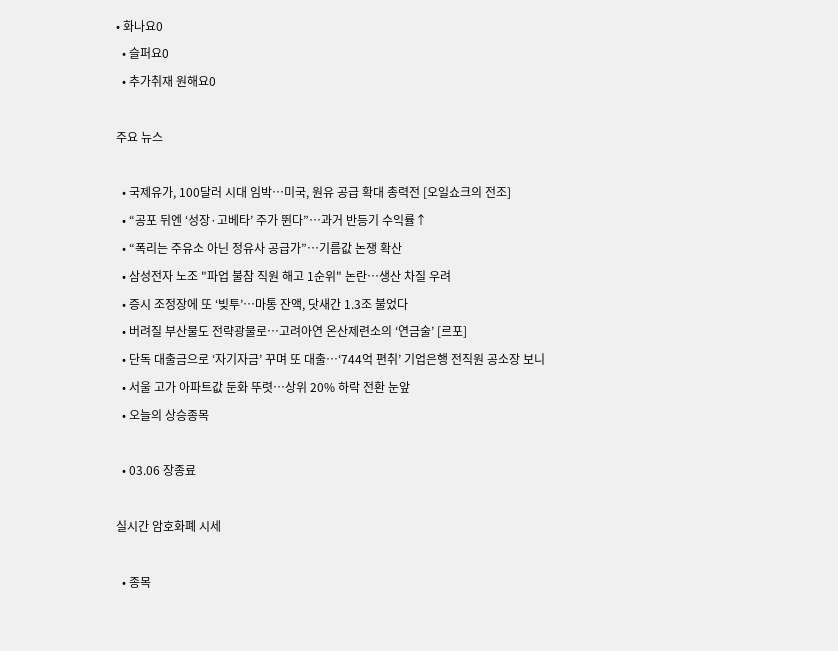• 화나요0
  • 슬퍼요0
  • 추가취재 원해요0

주요 뉴스

  • 국제유가, 100달러 시대 임박…미국, 원유 공급 확대 총력전 [오일쇼크의 전조]
  • “공포 뒤엔 ‘성장·고베타’ 주가 뛴다”⋯과거 반등기 수익률↑
  • “폭리는 주유소 아닌 정유사 공급가”…기름값 논쟁 확산
  • 삼성전자 노조 "파업 불참 직원 해고 1순위" 논란…생산 차질 우려
  • 증시 조정장에 또 ‘빚투’…마통 잔액, 닷새간 1.3조 불었다
  • 버려질 부산물도 전략광물로…고려아연 온산제련소의 ‘연금술’ [르포]
  • 단독 대출금으로 ‘자기자금’ 꾸며 또 대출…‘744억 편취’ 기업은행 전직원 공소장 보니
  • 서울 고가 아파트값 둔화 뚜렷⋯상위 20% 하락 전환 눈앞
  • 오늘의 상승종목

  • 03.06 장종료

실시간 암호화폐 시세

  • 종목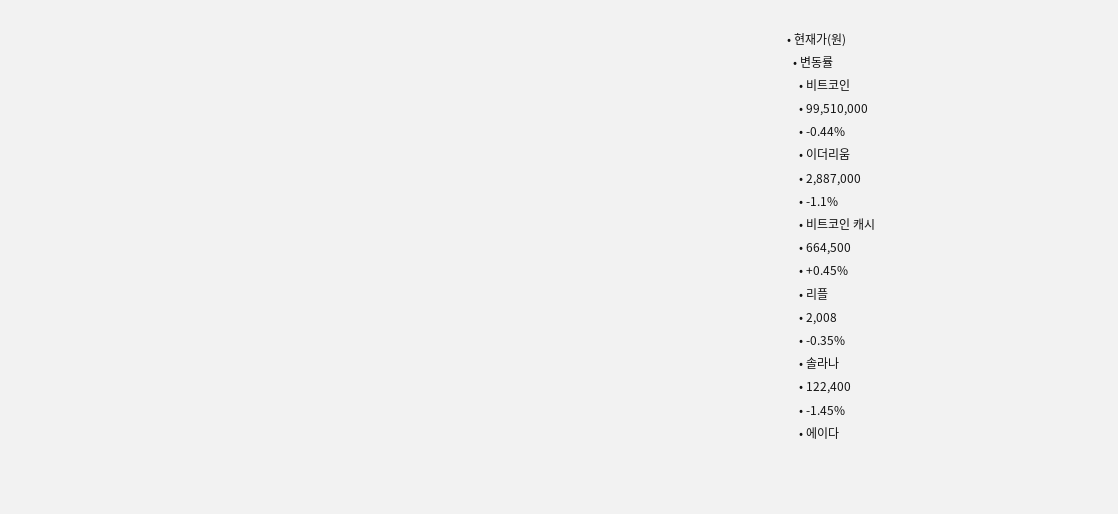• 현재가(원)
  • 변동률
    • 비트코인
    • 99,510,000
    • -0.44%
    • 이더리움
    • 2,887,000
    • -1.1%
    • 비트코인 캐시
    • 664,500
    • +0.45%
    • 리플
    • 2,008
    • -0.35%
    • 솔라나
    • 122,400
    • -1.45%
    • 에이다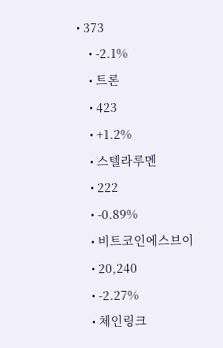• 373
    • -2.1%
    • 트론
    • 423
    • +1.2%
    • 스텔라루멘
    • 222
    • -0.89%
    • 비트코인에스브이
    • 20,240
    • -2.27%
    • 체인링크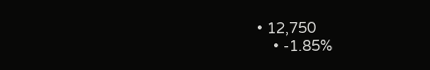• 12,750
    • -1.85%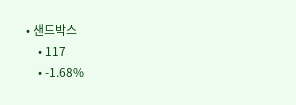• 샌드박스
    • 117
    • -1.68%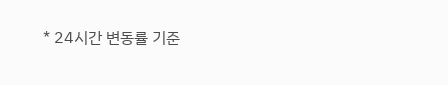* 24시간 변동률 기준